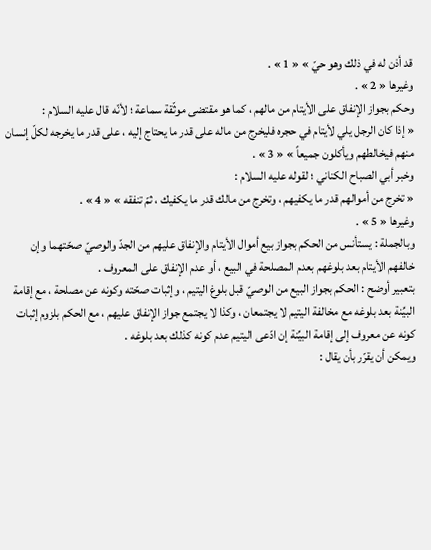قد أذن له في ذلك وهو حيّ » « 1 » .
وغيرها « 2 » .
وحكم بجواز الإنفاق على الأيتام من مالهم ، كما هو مقتضى موثّقة سماعة ؛ لأنّه قال عليه السلام :
« إذا كان الرجل يلي لأيتام في حجره فليخرج من ماله على قدر ما يحتاج إليه ، على قدر ما يخرجه لكلّ إنسان منهم فيخالطهم ويأكلون جميعاً » « 3 » .
وخبر أبي الصباح الكناني ؛ لقوله عليه السلام :
« تخرج من أموالهم قدر ما يكفيهم ، وتخرج من مالك قدر ما يكفيك ، ثمّ تنفقه » « 4 » .
وغيرها « 5 » .
وبالجملة : يستأنس من الحكم بجواز بيع أموال الأيتام والإنفاق عليهم من الجدّ والوصيّ صحّتهما وإن خالفهم الأيتام بعد بلوغهم بعدم المصلحة في البيع ، أو عدم الإنفاق على المعروف .
بتعبير أوضح : الحكم بجواز البيع من الوصيّ قبل بلوغ اليتيم ، وإثبات صحّته وكونه عن مصلحة ، مع إقامة البيِّنة بعد بلوغه مع مخالفة اليتيم لا يجتمعان ، وكذا لا يجتمع جواز الإنفاق عليهم ، مع الحكم بلزوم إثبات كونه عن معروف إلى إقامة البيِّنة إن ادّعى اليتيم عدم كونه كذلك بعد بلوغه .
ويمكن أن يقرّر بأن يقال :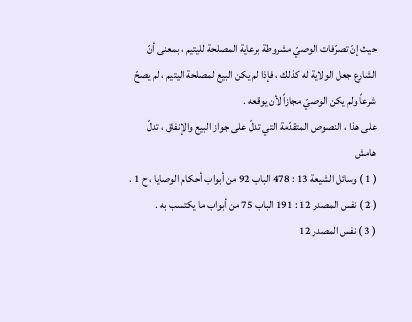حيث إنّ تصرّفات الوصيّ مشروطة برعاية المصلحة لليتيم ، بمعنى أنّ الشارع جعل الولاية له كذلك ، فإذا لم يكن البيع لمصلحة اليتيم ، لم يصحّ شرعاً ولم يكن الوصيّ مجازاً لأن يوقعه .
على هذا ، النصوص المتقدّمة التي تدلّ على جواز البيع والإنفاق ، تدلّ
هامش
( 1 ) وسائل الشيعة 13 : 478 الباب 92 من أبواب أحكام الوصايا ، ح 1 .
( 2 ) نفس المصدر 12 : 191 الباب 75 من أبواب ما يكتسب به .
( 3 ) نفس المصدر 12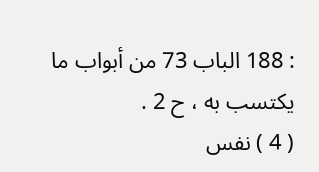: 188 الباب 73 من أبواب ما يكتسب به ، ح 2 .
( 4 ) نفس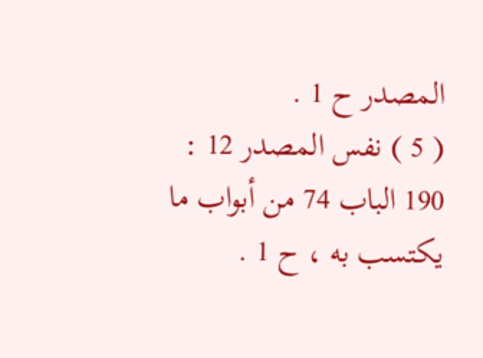المصدر ح 1 .
( 5 ) نفس المصدر 12 : 190 الباب 74 من أبواب ما يكتسب به ، ح 1 .